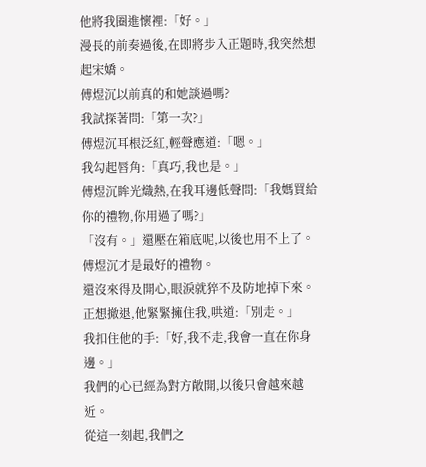他將我圈進懷裡:「好。」
漫長的前奏過後,在即將步入正題時,我突然想起宋嬌。
傅煜沉以前真的和她談過嗎?
我試探著問:「第一次?」
傅煜沉耳根泛紅,輕聲應道:「嗯。」
我勾起唇角:「真巧,我也是。」
傅煜沉眸光熾熱,在我耳邊低聲問:「我媽買給你的禮物,你用過了嗎?」
「沒有。」還壓在箱底呢,以後也用不上了。
傅煜沉才是最好的禮物。
還沒來得及開心,眼淚就猝不及防地掉下來。
正想撤退,他緊緊擁住我,哄道:「別走。」
我扣住他的手:「好,我不走,我會一直在你身邊。」
我們的心已經為對方敞開,以後只會越來越近。
從這一刻起,我們之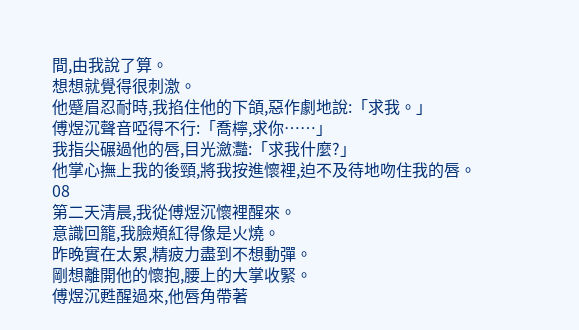間,由我說了算。
想想就覺得很刺激。
他蹙眉忍耐時,我掐住他的下頜,惡作劇地說:「求我。」
傅煜沉聲音啞得不行:「喬檸,求你……」
我指尖碾過他的唇,目光瀲灩:「求我什麼?」
他掌心撫上我的後頸,將我按進懷裡,迫不及待地吻住我的唇。
08
第二天清晨,我從傅煜沉懷裡醒來。
意識回籠,我臉頰紅得像是火燒。
昨晚實在太累,精疲力盡到不想動彈。
剛想離開他的懷抱,腰上的大掌收緊。
傅煜沉甦醒過來,他唇角帶著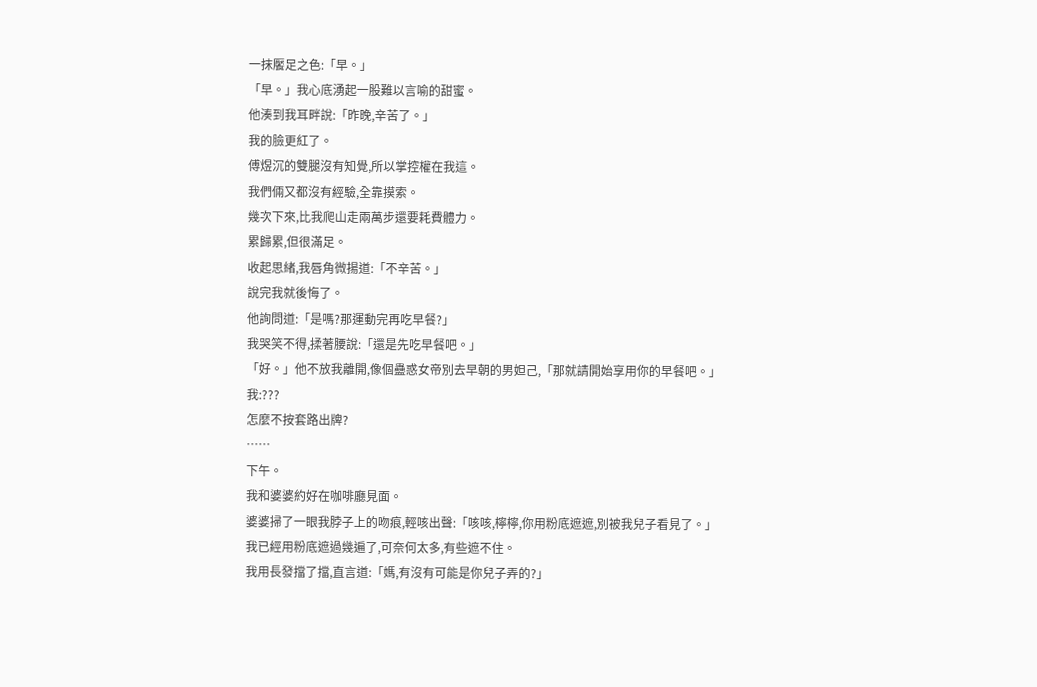一抹饜足之色:「早。」
「早。」我心底湧起一股難以言喻的甜蜜。
他湊到我耳畔說:「昨晚,辛苦了。」
我的臉更紅了。
傅煜沉的雙腿沒有知覺,所以掌控權在我這。
我們倆又都沒有經驗,全靠摸索。
幾次下來,比我爬山走兩萬步還要耗費體力。
累歸累,但很滿足。
收起思緒,我唇角微揚道:「不辛苦。」
說完我就後悔了。
他詢問道:「是嗎?那運動完再吃早餐?」
我哭笑不得,揉著腰說:「還是先吃早餐吧。」
「好。」他不放我離開,像個蠱惑女帝別去早朝的男妲己,「那就請開始享用你的早餐吧。」
我:???
怎麼不按套路出牌?
……
下午。
我和婆婆約好在咖啡廳見面。
婆婆掃了一眼我脖子上的吻痕,輕咳出聲:「咳咳,檸檸,你用粉底遮遮,別被我兒子看見了。」
我已經用粉底遮過幾遍了,可奈何太多,有些遮不住。
我用長發擋了擋,直言道:「媽,有沒有可能是你兒子弄的?」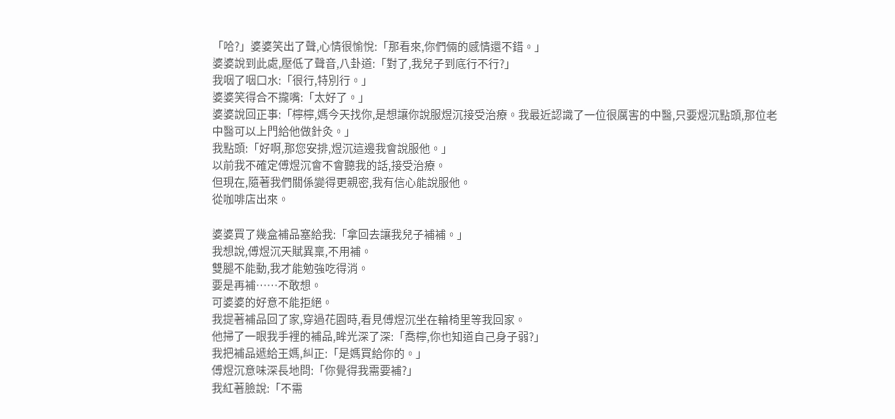「哈?」婆婆笑出了聲,心情很愉悅:「那看來,你們倆的感情還不錯。」
婆婆說到此處,壓低了聲音,八卦道:「對了,我兒子到底行不行?」
我咽了咽口水:「很行,特別行。」
婆婆笑得合不攏嘴:「太好了。」
婆婆說回正事:「檸檸,媽今天找你,是想讓你說服煜沉接受治療。我最近認識了一位很厲害的中醫,只要煜沉點頭,那位老中醫可以上門給他做針灸。」
我點頭:「好啊,那您安排,煜沉這邊我會說服他。」
以前我不確定傅煜沉會不會聽我的話,接受治療。
但現在,隨著我們關係變得更親密,我有信心能說服他。
從咖啡店出來。

婆婆買了幾盒補品塞給我:「拿回去讓我兒子補補。」
我想說,傅煜沉天賦異稟,不用補。
雙腿不能動,我才能勉強吃得消。
要是再補……不敢想。
可婆婆的好意不能拒絕。
我提著補品回了家,穿過花園時,看見傅煜沉坐在輪椅里等我回家。
他掃了一眼我手裡的補品,眸光深了深:「喬檸,你也知道自己身子弱?」
我把補品遞給王媽,糾正:「是媽買給你的。」
傅煜沉意味深長地問:「你覺得我需要補?」
我紅著臉說:「不需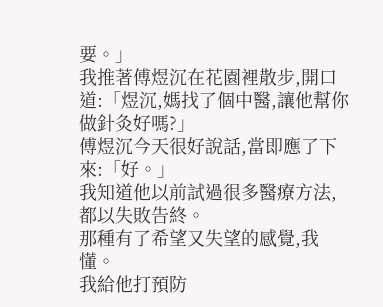要。」
我推著傅煜沉在花園裡散步,開口道:「煜沉,媽找了個中醫,讓他幫你做針灸好嗎?」
傅煜沉今天很好說話,當即應了下來:「好。」
我知道他以前試過很多醫療方法,都以失敗告終。
那種有了希望又失望的感覺,我懂。
我給他打預防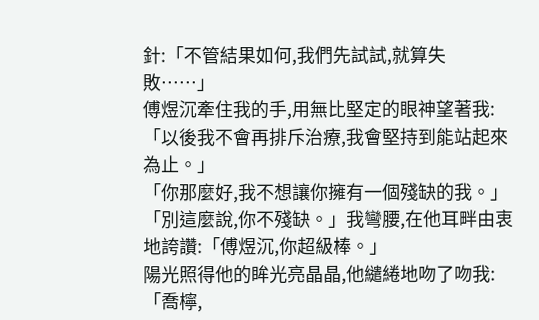針:「不管結果如何,我們先試試,就算失敗……」
傅煜沉牽住我的手,用無比堅定的眼神望著我:「以後我不會再排斥治療,我會堅持到能站起來為止。」
「你那麼好,我不想讓你擁有一個殘缺的我。」
「別這麼說,你不殘缺。」我彎腰,在他耳畔由衷地誇讚:「傅煜沉,你超級棒。」
陽光照得他的眸光亮晶晶,他繾綣地吻了吻我:「喬檸,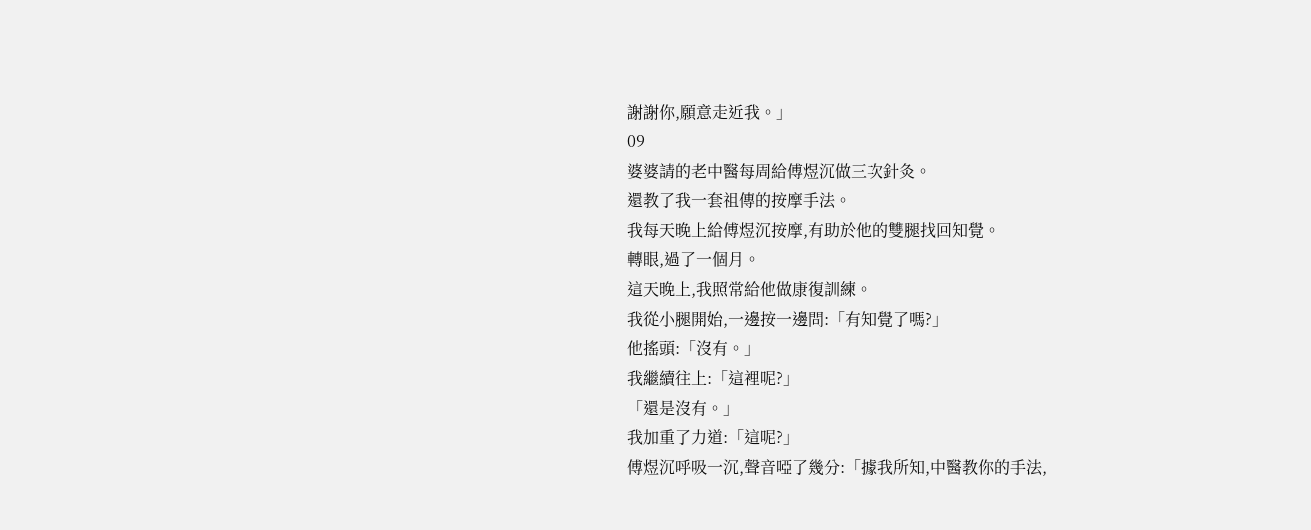謝謝你,願意走近我。」
09
婆婆請的老中醫每周給傅煜沉做三次針灸。
還教了我一套祖傳的按摩手法。
我每天晚上給傅煜沉按摩,有助於他的雙腿找回知覺。
轉眼,過了一個月。
這天晚上,我照常給他做康復訓練。
我從小腿開始,一邊按一邊問:「有知覺了嗎?」
他搖頭:「沒有。」
我繼續往上:「這裡呢?」
「還是沒有。」
我加重了力道:「這呢?」
傅煜沉呼吸一沉,聲音啞了幾分:「據我所知,中醫教你的手法,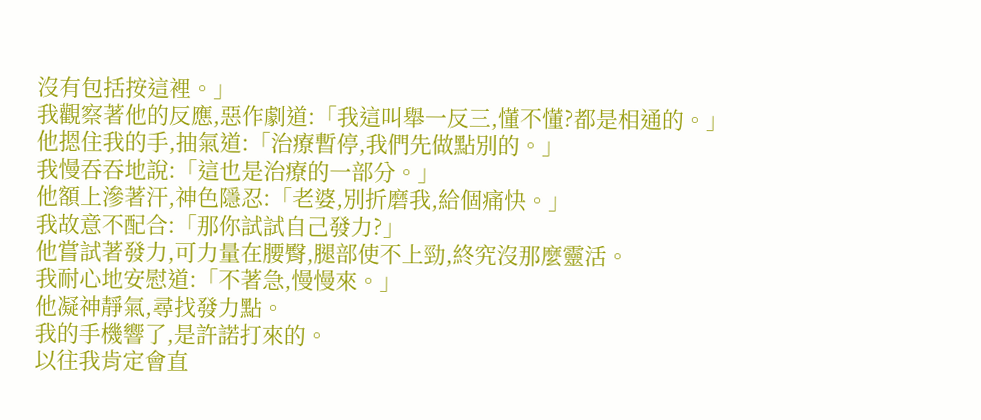沒有包括按這裡。」
我觀察著他的反應,惡作劇道:「我這叫舉一反三,懂不懂?都是相通的。」
他摁住我的手,抽氣道:「治療暫停,我們先做點別的。」
我慢吞吞地說:「這也是治療的一部分。」
他額上滲著汗,神色隱忍:「老婆,別折磨我,給個痛快。」
我故意不配合:「那你試試自己發力?」
他嘗試著發力,可力量在腰臀,腿部使不上勁,終究沒那麼靈活。
我耐心地安慰道:「不著急,慢慢來。」
他凝神靜氣,尋找發力點。
我的手機響了,是許諾打來的。
以往我肯定會直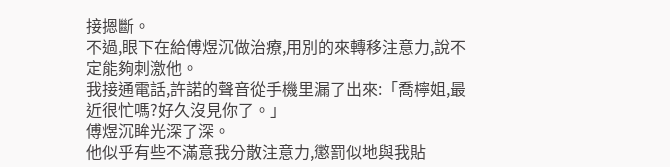接摁斷。
不過,眼下在給傅煜沉做治療,用別的來轉移注意力,說不定能夠刺激他。
我接通電話,許諾的聲音從手機里漏了出來:「喬檸姐,最近很忙嗎?好久沒見你了。」
傅煜沉眸光深了深。
他似乎有些不滿意我分散注意力,懲罰似地與我貼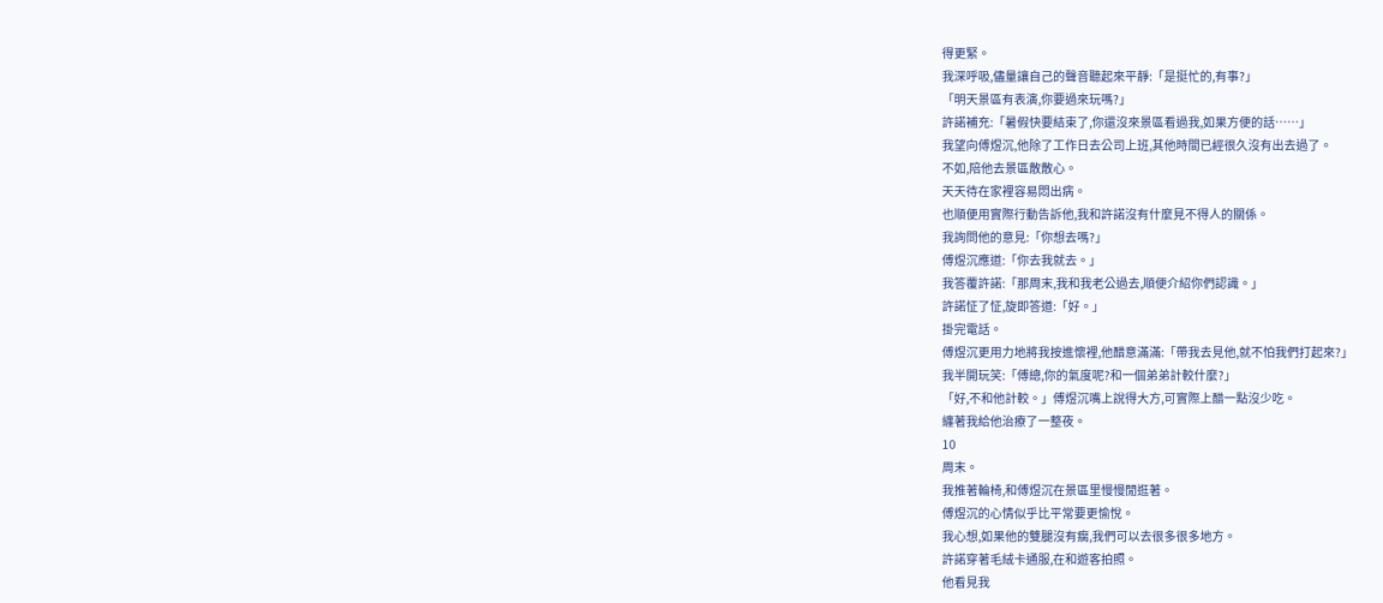得更緊。
我深呼吸,儘量讓自己的聲音聽起來平靜:「是挺忙的,有事?」
「明天景區有表演,你要過來玩嗎?」
許諾補充:「暑假快要結束了,你還沒來景區看過我,如果方便的話……」
我望向傅煜沉,他除了工作日去公司上班,其他時間已經很久沒有出去過了。
不如,陪他去景區散散心。
天天待在家裡容易悶出病。
也順便用實際行動告訴他,我和許諾沒有什麼見不得人的關係。
我詢問他的意見:「你想去嗎?」
傅煜沉應道:「你去我就去。」
我答覆許諾:「那周末,我和我老公過去,順便介紹你們認識。」
許諾怔了怔,旋即答道:「好。」
掛完電話。
傅煜沉更用力地將我按進懷裡,他醋意滿滿:「帶我去見他,就不怕我們打起來?」
我半開玩笑:「傅總,你的氣度呢?和一個弟弟計較什麼?」
「好,不和他計較。」傅煜沉嘴上說得大方,可實際上醋一點沒少吃。
纏著我給他治療了一整夜。
10
周末。
我推著輪椅,和傅煜沉在景區里慢慢閒逛著。
傅煜沉的心情似乎比平常要更愉悅。
我心想,如果他的雙腿沒有瘸,我們可以去很多很多地方。
許諾穿著毛絨卡通服,在和遊客拍照。
他看見我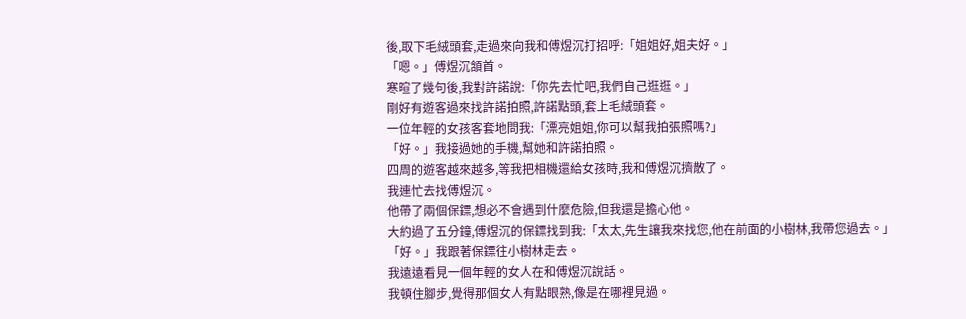後,取下毛絨頭套,走過來向我和傅煜沉打招呼:「姐姐好,姐夫好。」
「嗯。」傅煜沉頷首。
寒暄了幾句後,我對許諾說:「你先去忙吧,我們自己逛逛。」
剛好有遊客過來找許諾拍照,許諾點頭,套上毛絨頭套。
一位年輕的女孩客套地問我:「漂亮姐姐,你可以幫我拍張照嗎?」
「好。」我接過她的手機,幫她和許諾拍照。
四周的遊客越來越多,等我把相機還給女孩時,我和傅煜沉擠散了。
我連忙去找傅煜沉。
他帶了兩個保鏢,想必不會遇到什麼危險,但我還是擔心他。
大約過了五分鐘,傅煜沉的保鏢找到我:「太太,先生讓我來找您,他在前面的小樹林,我帶您過去。」
「好。」我跟著保鏢往小樹林走去。
我遠遠看見一個年輕的女人在和傅煜沉說話。
我頓住腳步,覺得那個女人有點眼熟,像是在哪裡見過。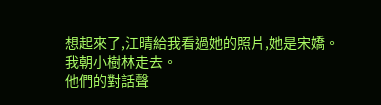想起來了,江晴給我看過她的照片,她是宋嬌。
我朝小樹林走去。
他們的對話聲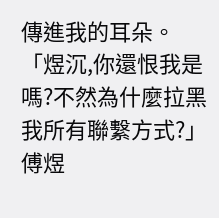傳進我的耳朵。
「煜沉,你還恨我是嗎?不然為什麼拉黑我所有聯繫方式?」
傅煜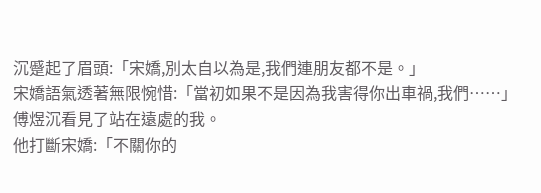沉蹙起了眉頭:「宋嬌,別太自以為是,我們連朋友都不是。」
宋嬌語氣透著無限惋惜:「當初如果不是因為我害得你出車禍,我們……」
傅煜沉看見了站在遠處的我。
他打斷宋嬌:「不關你的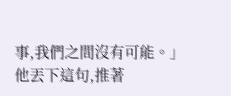事,我們之間沒有可能。」
他丟下這句,推著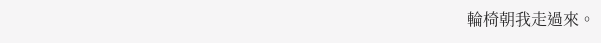輪椅朝我走過來。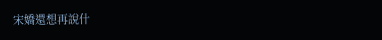宋嬌還想再說什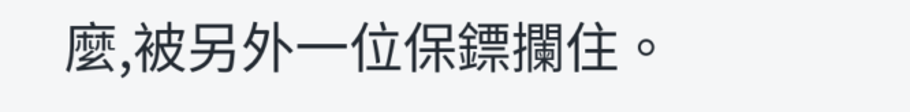麼,被另外一位保鏢攔住。